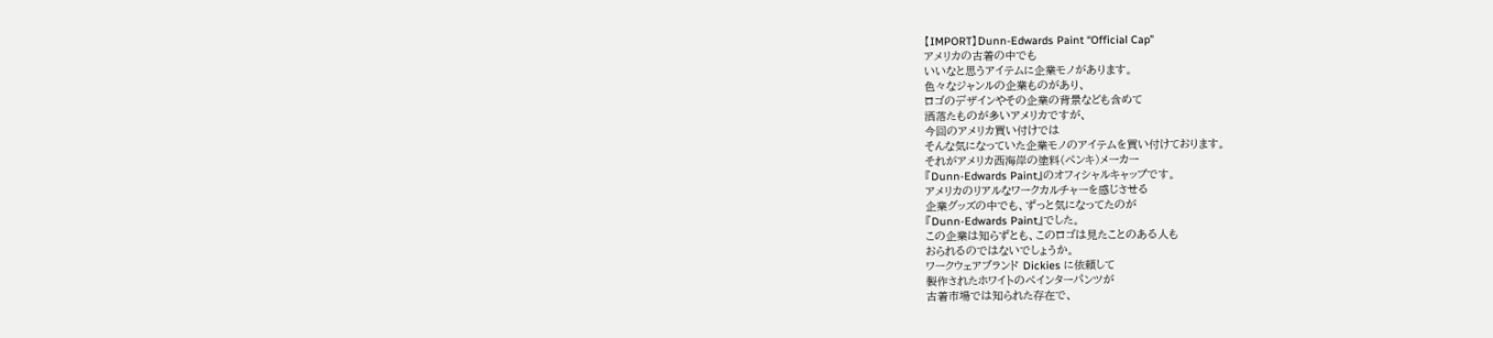【IMPORT】Dunn-Edwards Paint “Official Cap”
アメリカの古着の中でも
いいなと思うアイテムに企業モノがあります。
色々なジャンルの企業ものがあり、
ロゴのデザインやその企業の背景なども含めて
洒落たものが多いアメリカですが、
今回のアメリカ買い付けでは
そんな気になっていた企業モノのアイテムを買い付けております。
それがアメリカ西海岸の塗料(ペンキ)メーカー
『Dunn-Edwards Paint』のオフィシャルキャップです。
アメリカのリアルなワークカルチャーを感じさせる
企業グッズの中でも、ずっと気になってたのが
『Dunn-Edwards Paint』でした。
この企業は知らずとも、このロゴは見たことのある人も
おられるのではないでしょうか。
ワークウェアブランド Dickies に依頼して
製作されたホワイトのペインターパンツが
古着市場では知られた存在で、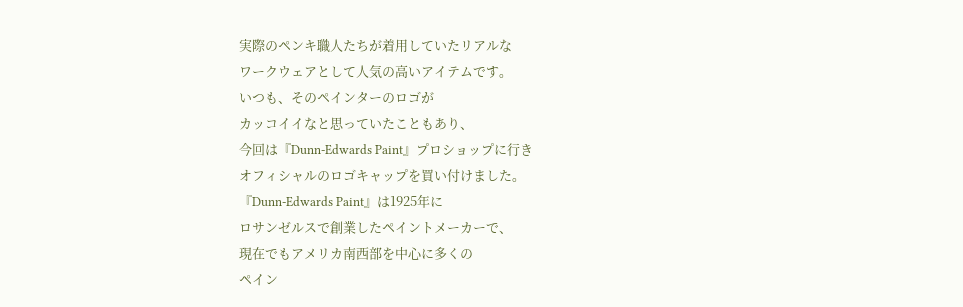実際のペンキ職人たちが着用していたリアルな
ワークウェアとして人気の高いアイテムです。
いつも、そのペインターのロゴが
カッコイイなと思っていたこともあり、
今回は『Dunn-Edwards Paint』プロショップに行き
オフィシャルのロゴキャップを買い付けました。
『Dunn-Edwards Paint』は1925年に
ロサンゼルスで創業したペイントメーカーで、
現在でもアメリカ南西部を中心に多くの
ペイン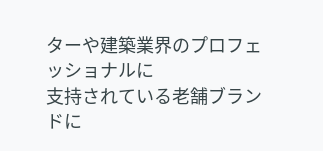ターや建築業界のプロフェッショナルに
支持されている老舗ブランドに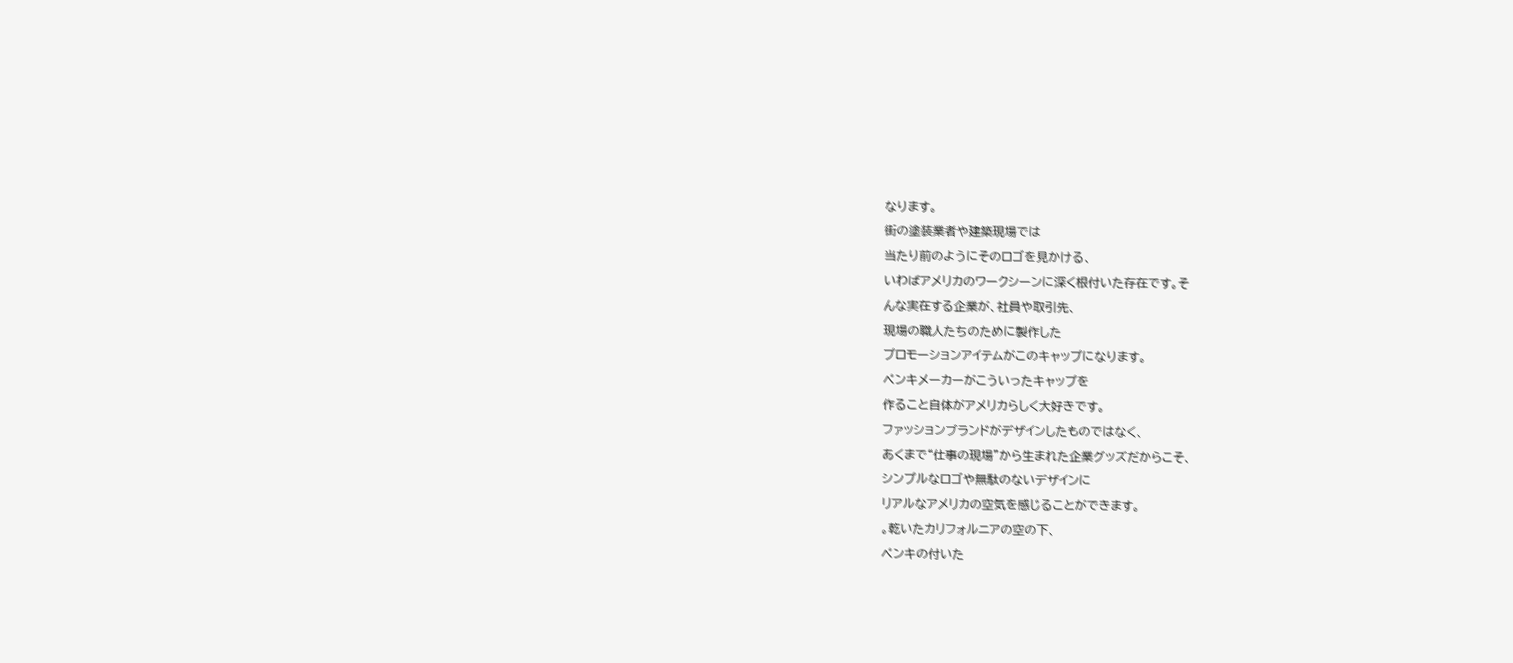なります。
街の塗装業者や建築現場では
当たり前のようにそのロゴを見かける、
いわばアメリカのワークシーンに深く根付いた存在です。そ
んな実在する企業が、社員や取引先、
現場の職人たちのために製作した
プロモーションアイテムがこのキャップになります。
ペンキメーカーがこういったキャップを
作ること自体がアメリカらしく大好きです。
ファッションブランドがデザインしたものではなく、
あくまで“仕事の現場”から生まれた企業グッズだからこそ、
シンプルなロゴや無駄のないデザインに
リアルなアメリカの空気を感じることができます。
。乾いたカリフォルニアの空の下、
ペンキの付いた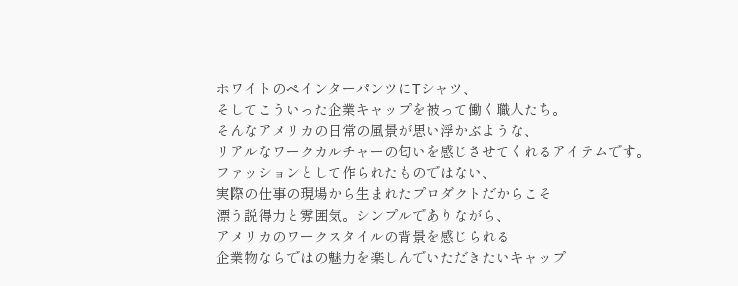ホワイトのペインターパンツにTシャツ、
そしてこういった企業キャップを被って働く職人たち。
そんなアメリカの日常の風景が思い浮かぶような、
リアルなワークカルチャーの匂いを感じさせてくれるアイテムです。
ファッションとして作られたものではない、
実際の仕事の現場から生まれたプロダクトだからこそ
漂う説得力と雰囲気。シンプルでありながら、
アメリカのワークスタイルの背景を感じられる
企業物ならではの魅力を楽しんでいただきたいキャップ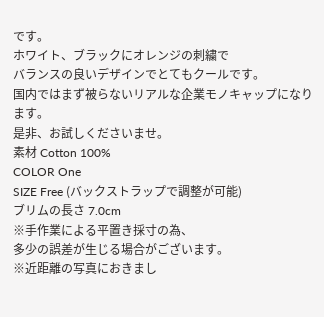です。
ホワイト、ブラックにオレンジの刺繍で
バランスの良いデザインでとてもクールです。
国内ではまず被らないリアルな企業モノキャップになります。
是非、お試しくださいませ。
素材 Cotton 100%
COLOR One
SIZE Free (バックストラップで調整が可能)
ブリムの長さ 7.0cm
※手作業による平置き採寸の為、
多少の誤差が生じる場合がございます。
※近距離の写真におきまし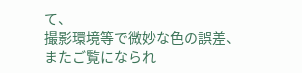て、
撮影環境等で微妙な色の誤差、
またご覧になられ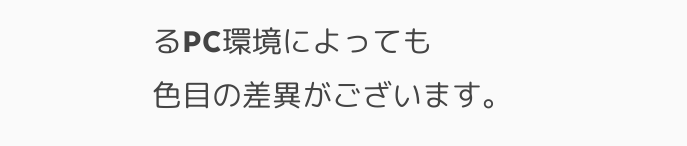るPC環境によっても
色目の差異がございます。